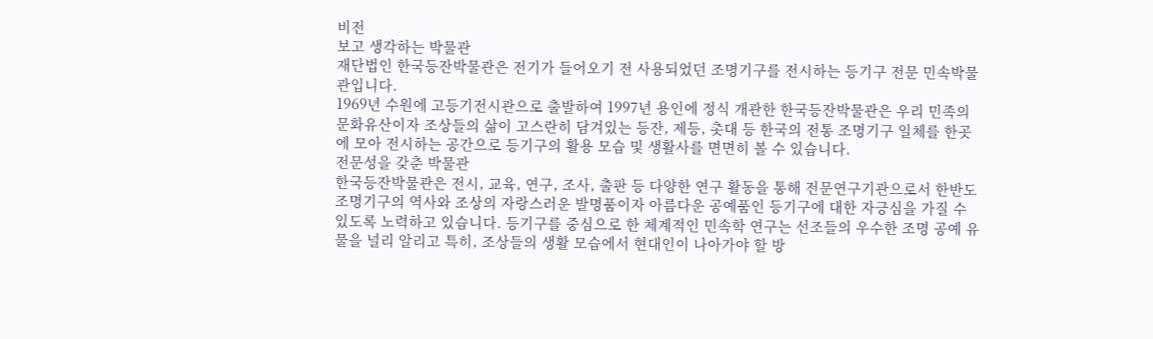비전
보고 생각하는 박물관
재단법인 한국등잔박물관은 전기가 들어오기 전 사용되었던 조명기구를 전시하는 등기구 전문 민속박물관입니다.
1969년 수원에 고등기전시관으로 출발하여 1997년 용인에 정식 개관한 한국등잔박물관은 우리 민족의 문화유산이자 조상들의 삶이 고스란히 담겨있는 등잔, 제등, 촛대 등 한국의 전통 조명기구 일체를 한곳에 모아 전시하는 공간으로 등기구의 활용 모습 및 생활사를 면면히 볼 수 있습니다.
전문성을 갖춘 박물관
한국등잔박물관은 전시, 교육, 연구, 조사, 출판 등 다양한 연구 활동을 통해 전문연구기관으로서 한반도 조명기구의 역사와 조상의 자랑스러운 발명품이자 아름다운 공예품인 등기구에 대한 자긍심을 가질 수 있도록 노력하고 있습니다. 등기구를 중심으로 한 체계적인 민속학 연구는 선조들의 우수한 조명 공예 유물을 널리 알리고 특히, 조상들의 생활 모습에서 현대인이 나아가야 할 방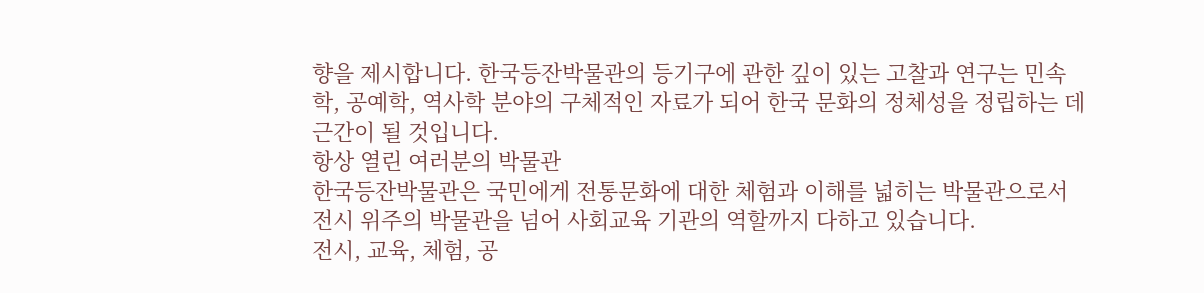향을 제시합니다. 한국등잔박물관의 등기구에 관한 깊이 있는 고찰과 연구는 민속학, 공예학, 역사학 분야의 구체적인 자료가 되어 한국 문화의 정체성을 정립하는 데 근간이 될 것입니다.
항상 열린 여러분의 박물관
한국등잔박물관은 국민에게 전통문화에 대한 체험과 이해를 넓히는 박물관으로서 전시 위주의 박물관을 넘어 사회교육 기관의 역할까지 다하고 있습니다.
전시, 교육, 체험, 공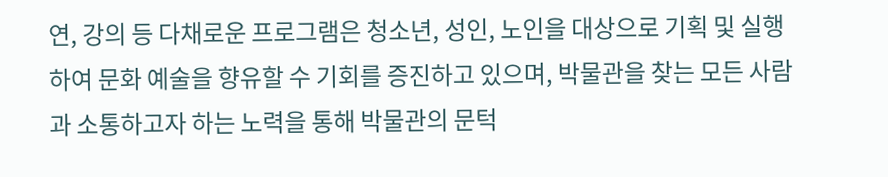연, 강의 등 다채로운 프로그램은 청소년, 성인, 노인을 대상으로 기획 및 실행하여 문화 예술을 향유할 수 기회를 증진하고 있으며, 박물관을 찾는 모든 사람과 소통하고자 하는 노력을 통해 박물관의 문턱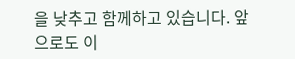을 낮추고 함께하고 있습니다. 앞으로도 이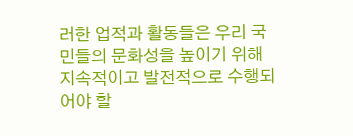러한 업적과 활동들은 우리 국민들의 문화성을 높이기 위해 지속적이고 발전적으로 수행되어야 할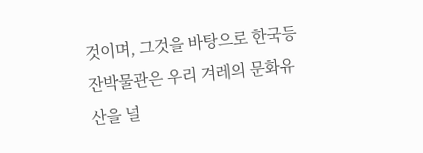것이며, 그것을 바탕으로 한국등잔박물관은 우리 겨레의 문화유산을 널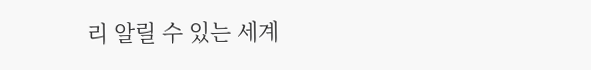리 알릴 수 있는 세계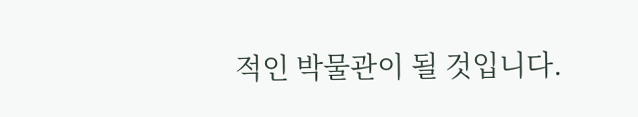적인 박물관이 될 것입니다.